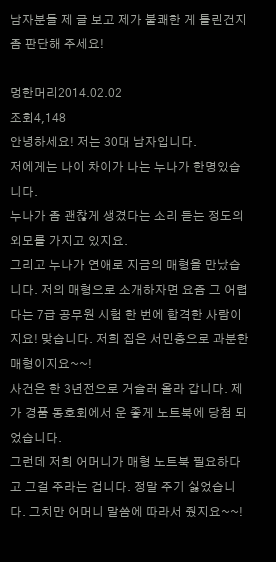남자분들 제 글 보고 제가 불쾌한 게 틀린건지 좀 판단해 주세요!

멍한머리2014.02.02
조회4,148
안녕하세요! 저는 30대 남자입니다.
저에게는 나이 차이가 나는 누나가 한명있습니다.
누나가 좀 괜찮게 생겼다는 소리 듣는 정도의 외모를 가지고 있지요.
그리고 누나가 연애로 지금의 매형을 만났습니다. 저의 매형으로 소개하자면 요즘 그 어렵다는 7급 공무원 시험 한 번에 합격한 사람이지요! 맞습니다. 저희 집은 서민층으로 과분한 매형이지요~~!
사건은 한 3년전으로 거슬러 올라 갑니다. 제가 경품 동호회에서 운 좋게 노트북에 당첨 되었습니다.
그런데 저희 어머니가 매형 노트북 필요하다고 그걸 주라는 겁니다. 정말 주기 싫었습니다. 그치만 어머니 말씀에 따라서 줬지요~~!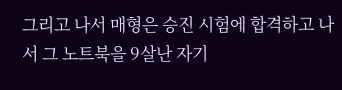그리고 나서 매형은 승진 시험에 합격하고 나서 그 노트북을 9살난 자기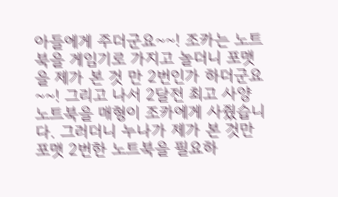아들에게 주더군요~~! 조카는 노트북을 게임기로 가지고 놀더니 포맷을 제가 본 것 만 2번인가 하더군요~~! 그리고 나서 2달전 최고 사양 노트북을 매형이 조카에게 사줬습니다. 그러더니 누나가 제가 본 것만 포맷 2번한 노트북을 필요하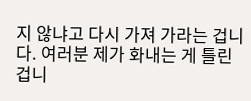지 않냐고 다시 가져 가라는 겁니다. 여러분 제가 화내는 게 틀린 겁니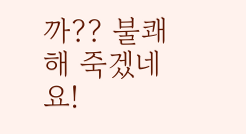까?? 불쾌해 죽겠네요!